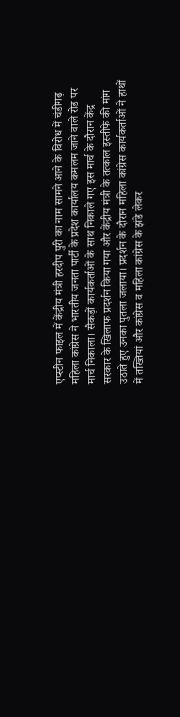एप्स्टीन फाइल में केंद्रीय मंत्री हरदीप पुरी का नाम सामने आने के विरोध में चंडीगढ़ महिला कांग्रेस ने भारतीय जनता पार्टी के प्रदेश कार्यालय कमलम जाने वाले रोड पर मार्च निकाला। सैकड़ों कार्यकर्ताओं के साथ निकाले गए इस मार्च के दौरान केंद्र सरकार के खिलाफ प्रदर्शन किया गया और केंद्रीय मंत्री के तत्काल इस्तीफे की मांग उठाते हुए उनका पुतला जलाया। प्रदर्शन के दौरान महिला कांग्रेस कार्यकर्ताओं ने हाथों में तख्तियां और कांग्रेस व महिला कांग्रेस के झंडे लेकर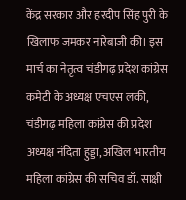केंद्र सरकार और हरदीप सिंह पुरी के खिलाफ जमकर नारेबाजी की। इस मार्च का नेतृत्व चंडीगढ़ प्रदेश कांग्रेस कमेटी के अध्यक्ष एचएस लकी, चंडीगढ़ महिला कांग्रेस की प्रदेश अध्यक्ष नंदिता हुड्डा, अखिल भारतीय महिला कांग्रेस की सचिव डॉ. साक्षी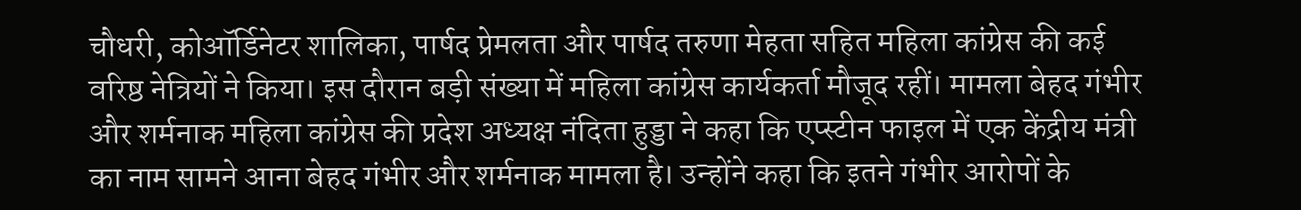चौधरी, कोऑर्डिनेटर शालिका, पार्षद प्रेमलता और पार्षद तरुणा मेहता सहित महिला कांग्रेस की कई वरिष्ठ नेत्रियों ने किया। इस दौरान बड़ी संख्या में महिला कांग्रेस कार्यकर्ता मौजूद रहीं। मामला बेहद गंभीर और शर्मनाक महिला कांग्रेस की प्रदेश अध्यक्ष नंदिता हुड्डा ने कहा कि एप्स्टीन फाइल में एक केंद्रीय मंत्री का नाम सामने आना बेहद गंभीर और शर्मनाक मामला है। उन्होंने कहा कि इतने गंभीर आरोपों के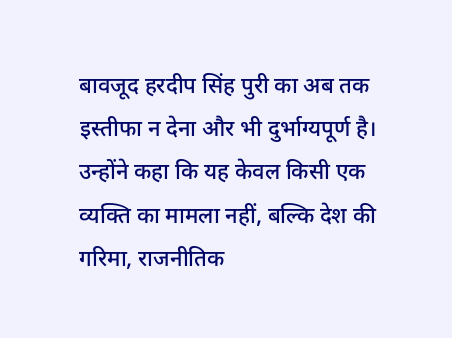बावजूद हरदीप सिंह पुरी का अब तक इस्तीफा न देना और भी दुर्भाग्यपूर्ण है। उन्होंने कहा कि यह केवल किसी एक व्यक्ति का मामला नहीं, बल्कि देश की गरिमा, राजनीतिक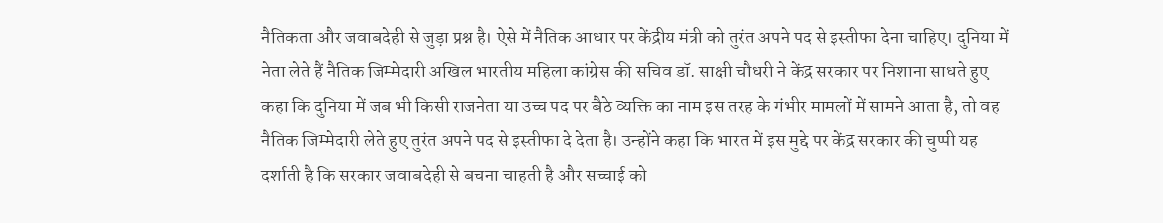नैतिकता और जवाबदेही से जुड़ा प्रश्न है। ऐसे में नैतिक आधार पर केंद्रीय मंत्री को तुरंत अपने पद से इस्तीफा देना चाहिए। दुनिया में नेता लेते हैं नैतिक जिम्मेदारी अखिल भारतीय महिला कांग्रेस की सचिव डॉ. साक्षी चौधरी ने केंद्र सरकार पर निशाना साधते हुए कहा कि दुनिया में जब भी किसी राजनेता या उच्च पद पर बैठे व्यक्ति का नाम इस तरह के गंभीर मामलों में सामने आता है, तो वह नैतिक जिम्मेदारी लेते हुए तुरंत अपने पद से इस्तीफा दे देता है। उन्होंने कहा कि भारत में इस मुद्दे पर केंद्र सरकार की चुप्पी यह दर्शाती है कि सरकार जवाबदेही से बचना चाहती है और सच्चाई को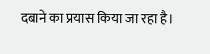दबाने का प्रयास किया जा रहा है।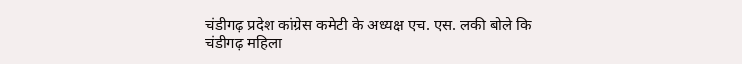चंडीगढ़ प्रदेश कांग्रेस कमेटी के अध्यक्ष एच. एस. लकी बोले कि चंडीगढ़ महिला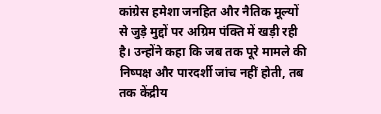कांग्रेस हमेशा जनहित और नैतिक मूल्यों से जुड़े मुद्दों पर अग्रिम पंक्ति में खड़ी रही है। उन्होंने कहा कि जब तक पूरे मामले की निष्पक्ष और पारदर्शी जांच नहीं होती, तब तक केंद्रीय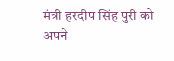मंत्री हरदीप सिंह पुरी को अपने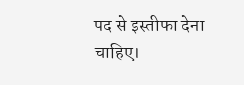पद से इस्तीफा देना चाहिए।